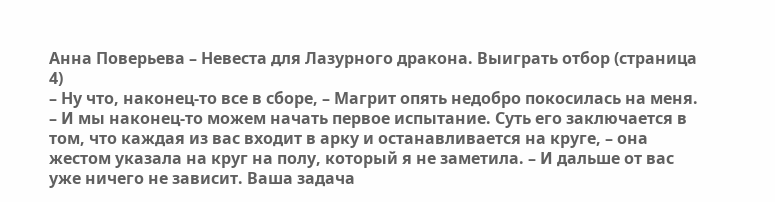Анна Поверьева – Невеста для Лазурного дракона. Выиграть отбор (страница 4)
– Ну что, наконец-то все в сборе, – Магрит опять недобро покосилась на меня. – И мы наконец-то можем начать первое испытание. Суть его заключается в том, что каждая из вас входит в арку и останавливается на круге, – она жестом указала на круг на полу, который я не заметила. – И дальше от вас уже ничего не зависит. Ваша задача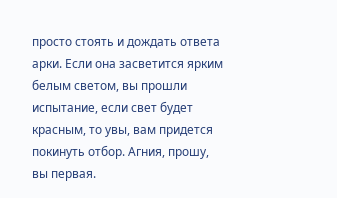просто стоять и дождать ответа арки. Если она засветится ярким белым светом, вы прошли испытание, если свет будет красным, то увы, вам придется покинуть отбор. Агния, прошу, вы первая.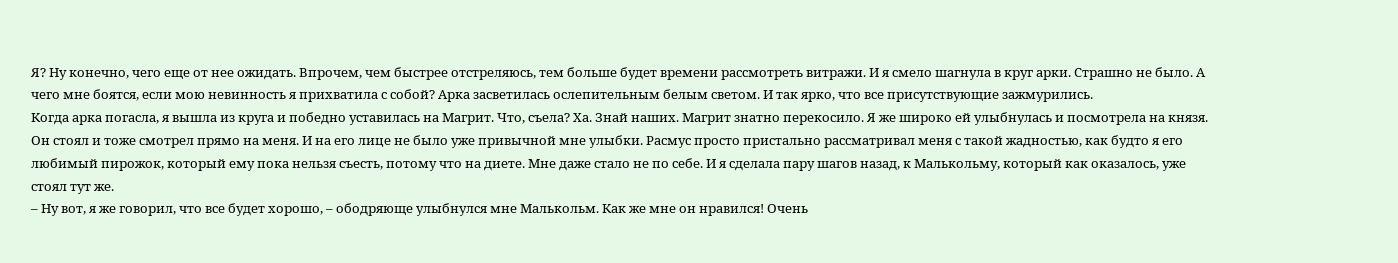Я? Ну конечно, чего еще от нее ожидать. Впрочем, чем быстрее отстреляюсь, тем больше будет времени рассмотреть витражи. И я смело шагнула в круг арки. Страшно не было. А чего мне боятся, если мою невинность я прихватила с собой? Арка засветилась ослепительным белым светом. И так ярко, что все присутствующие зажмурились.
Когда арка погасла, я вышла из круга и победно уставилась на Магрит. Что, съела? Ха. Знай наших. Магрит знатно перекосило. Я же широко ей улыбнулась и посмотрела на князя. Он стоял и тоже смотрел прямо на меня. И на его лице не было уже привычной мне улыбки. Расмус просто пристально рассматривал меня с такой жадностью, как будто я его любимый пирожок, который ему пока нельзя съесть, потому что на диете. Мне даже стало не по себе. И я сделала пару шагов назад, к Малькольму, который как оказалось, уже стоял тут же.
– Ну вот, я же говорил, что все будет хорошо, – ободряюще улыбнулся мне Малькольм. Как же мне он нравился! Очень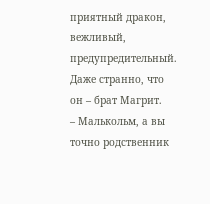приятный дракон, вежливый, предупредительный. Даже странно, что он – брат Магрит.
– Малькольм, а вы точно родственник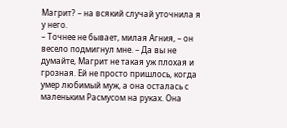Магрит? – на всякий случай уточнила я у него.
– Точнее не бывает, милая Агния, – он весело подмигнул мне. – Да вы не думайте, Магрит не такая уж плохая и грозная. Ей не просто пришлось, когда умер любимый муж, а она осталась с маленьким Расмусом на руках. Она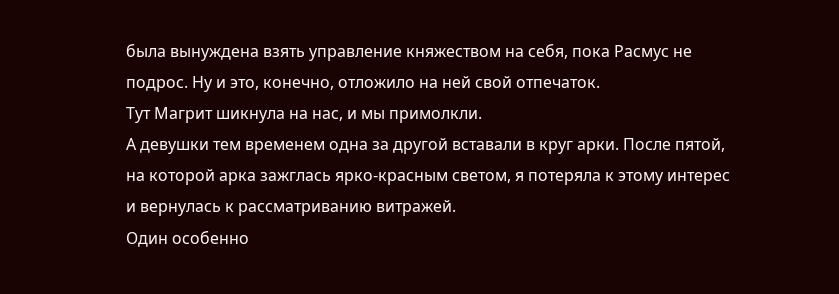была вынуждена взять управление княжеством на себя, пока Расмус не подрос. Ну и это, конечно, отложило на ней свой отпечаток.
Тут Магрит шикнула на нас, и мы примолкли.
А девушки тем временем одна за другой вставали в круг арки. После пятой, на которой арка зажглась ярко-красным светом, я потеряла к этому интерес и вернулась к рассматриванию витражей.
Один особенно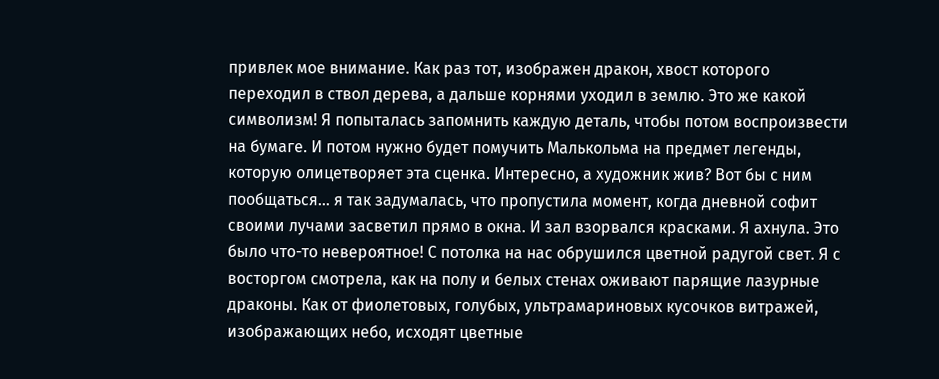привлек мое внимание. Как раз тот, изображен дракон, хвост которого переходил в ствол дерева, а дальше корнями уходил в землю. Это же какой символизм! Я попыталась запомнить каждую деталь, чтобы потом воспроизвести на бумаге. И потом нужно будет помучить Малькольма на предмет легенды, которую олицетворяет эта сценка. Интересно, а художник жив? Вот бы с ним пообщаться… я так задумалась, что пропустила момент, когда дневной софит своими лучами засветил прямо в окна. И зал взорвался красками. Я ахнула. Это было что-то невероятное! С потолка на нас обрушился цветной радугой свет. Я с восторгом смотрела, как на полу и белых стенах оживают парящие лазурные драконы. Как от фиолетовых, голубых, ультрамариновых кусочков витражей, изображающих небо, исходят цветные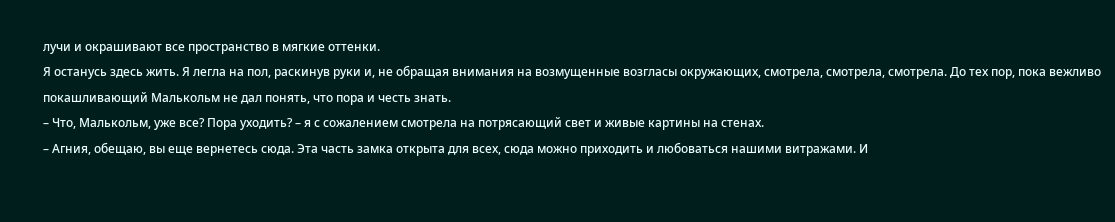лучи и окрашивают все пространство в мягкие оттенки.
Я останусь здесь жить. Я легла на пол, раскинув руки и, не обращая внимания на возмущенные возгласы окружающих, смотрела, смотрела, смотрела. До тех пор, пока вежливо покашливающий Малькольм не дал понять, что пора и честь знать.
– Что, Малькольм, уже все? Пора уходить? – я с сожалением смотрела на потрясающий свет и живые картины на стенах.
– Агния, обещаю, вы еще вернетесь сюда. Эта часть замка открыта для всех, сюда можно приходить и любоваться нашими витражами. И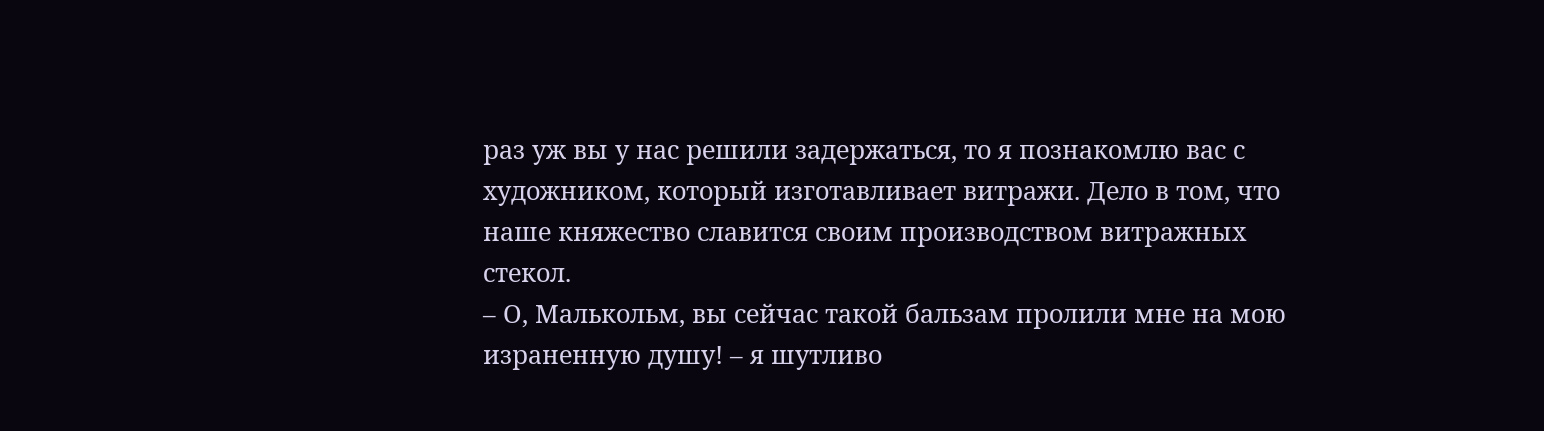раз уж вы у нас решили задержаться, то я познакомлю вас с художником, который изготавливает витражи. Дело в том, что наше княжество славится своим производством витражных стекол.
– О, Малькольм, вы сейчас такой бальзам пролили мне на мою израненную душу! – я шутливо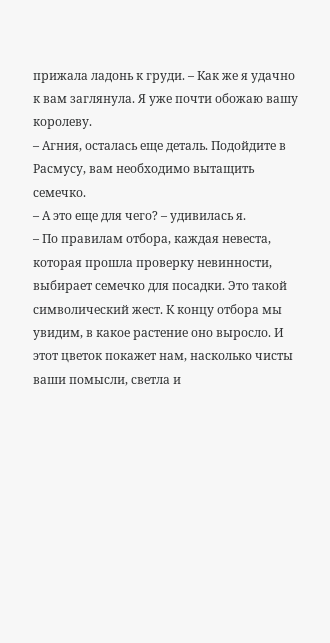прижала ладонь к груди. – Как же я удачно к вам заглянула. Я уже почти обожаю вашу королеву.
– Агния, осталась еще деталь. Подойдите в Расмусу, вам необходимо вытащить семечко.
– А это еще для чего? – удивилась я.
– По правилам отбора, каждая невеста, которая прошла проверку невинности, выбирает семечко для посадки. Это такой символический жест. К концу отбора мы увидим, в какое растение оно выросло. И этот цветок покажет нам, насколько чисты ваши помысли, светла и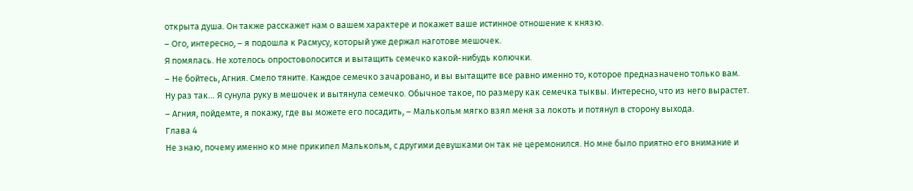открыта душа. Он также расскажет нам о вашем характере и покажет ваше истинное отношение к князю.
– Ого, интересно, – я подошла к Расмусу, который уже держал наготове мешочек.
Я помялась. Не хотелось опростоволосится и вытащить семечко какой-нибудь колючки.
– Не бойтесь, Агния. Смело тяните. Каждое семечко зачаровано, и вы вытащите все равно именно то, которое предназначено только вам.
Ну раз так… Я сунула руку в мешочек и вытянула семечко. Обычное такое, по размеру как семечка тыквы. Интересно, что из него вырастет.
– Агния, пойдемте, я покажу, где вы можете его посадить, – Малькольм мягко взял меня за локоть и потянул в сторону выхода.
Глава 4
Не знаю, почему именно ко мне прикипел Малькольм, с другими девушками он так не церемонился. Но мне было приятно его внимание и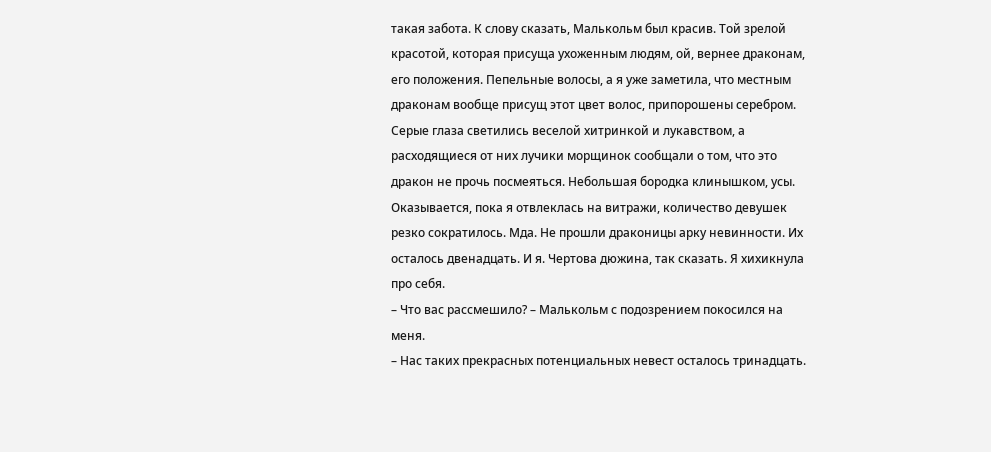такая забота. К слову сказать, Малькольм был красив. Той зрелой красотой, которая присуща ухоженным людям, ой, вернее драконам, его положения. Пепельные волосы, а я уже заметила, что местным драконам вообще присущ этот цвет волос, припорошены серебром. Серые глаза светились веселой хитринкой и лукавством, а расходящиеся от них лучики морщинок сообщали о том, что это дракон не прочь посмеяться. Небольшая бородка клинышком, усы.
Оказывается, пока я отвлеклась на витражи, количество девушек резко сократилось. Мда. Не прошли драконицы арку невинности. Их осталось двенадцать. И я. Чертова дюжина, так сказать. Я хихикнула про себя.
– Что вас рассмешило? – Малькольм с подозрением покосился на меня.
– Нас таких прекрасных потенциальных невест осталось тринадцать.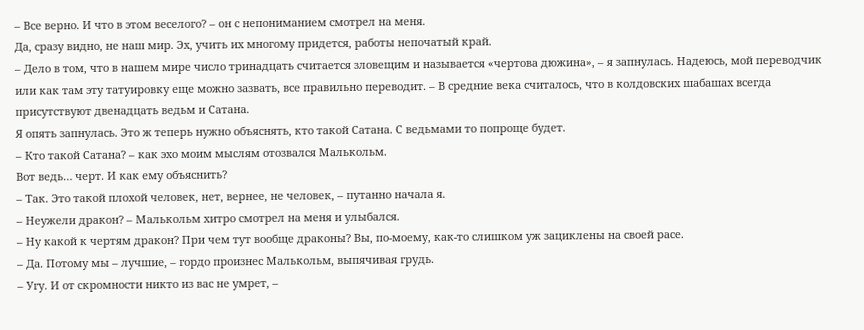– Все верно. И что в этом веселого? – он с непониманием смотрел на меня.
Да, сразу видно, не наш мир. Эх, учить их многому придется, работы непочатый край.
– Дело в том, что в нашем мире число тринадцать считается зловещим и называется «чертова дюжина», – я запнулась. Надеюсь, мой переводчик или как там эту татуировку еще можно зазвать, все правильно переводит. – В средние века считалось, что в колдовских шабашах всегда присутствуют двенадцать ведьм и Сатана.
Я опять запнулась. Это ж теперь нужно объяснять, кто такой Сатана. С ведьмами то попроще будет.
– Кто такой Сатана? – как эхо моим мыслям отозвался Малькольм.
Вот ведь… черт. И как ему объяснить?
– Так. Это такой плохой человек, нет, вернее, не человек, – путанно начала я.
– Неужели дракон? – Малькольм хитро смотрел на меня и улыбался.
– Ну какой к чертям дракон? При чем тут вообще драконы? Вы, по-моему, как-то слишком уж зациклены на своей расе.
– Да. Потому мы – лучшие, – гордо произнес Малькольм, выпячивая грудь.
– Угу. И от скромности никто из вас не умрет, –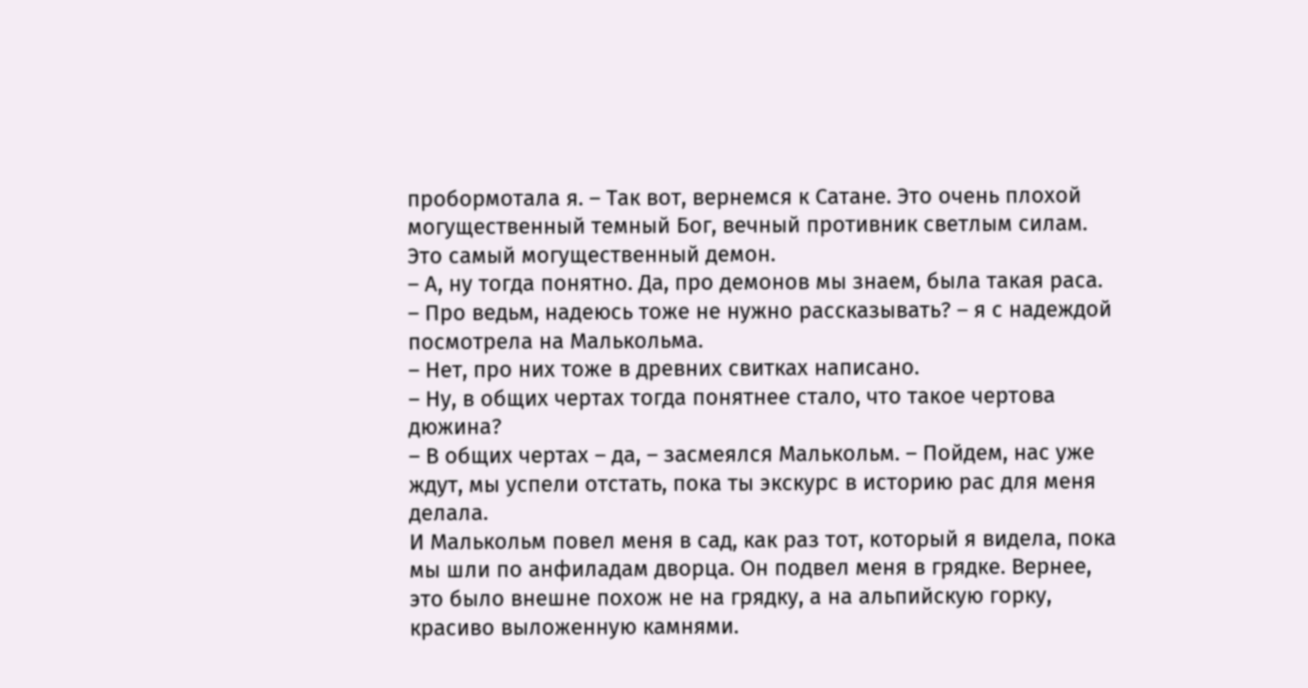пробормотала я. – Так вот, вернемся к Сатане. Это очень плохой могущественный темный Бог, вечный противник светлым силам. Это самый могущественный демон.
– А, ну тогда понятно. Да, про демонов мы знаем, была такая раса.
– Про ведьм, надеюсь тоже не нужно рассказывать? – я с надеждой посмотрела на Малькольма.
– Нет, про них тоже в древних свитках написано.
– Ну, в общих чертах тогда понятнее стало, что такое чертова дюжина?
– В общих чертах – да, – засмеялся Малькольм. – Пойдем, нас уже ждут, мы успели отстать, пока ты экскурс в историю рас для меня делала.
И Малькольм повел меня в сад, как раз тот, который я видела, пока мы шли по анфиладам дворца. Он подвел меня в грядке. Вернее, это было внешне похож не на грядку, а на альпийскую горку, красиво выложенную камнями.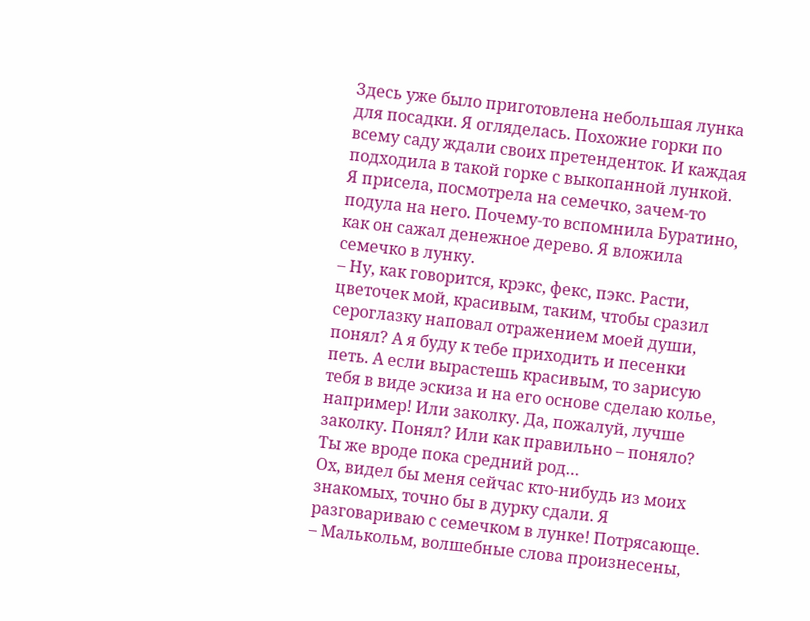Здесь уже было приготовлена небольшая лунка для посадки. Я огляделась. Похожие горки по всему саду ждали своих претенденток. И каждая подходила в такой горке с выкопанной лункой.
Я присела, посмотрела на семечко, зачем-то подула на него. Почему-то вспомнила Буратино, как он сажал денежное дерево. Я вложила семечко в лунку.
– Ну, как говорится, крэкс, фекс, пэкс. Расти, цветочек мой, красивым, таким, чтобы сразил сероглазку наповал отражением моей души, понял? А я буду к тебе приходить и песенки петь. А если вырастешь красивым, то зарисую тебя в виде эскиза и на его основе сделаю колье, например! Или заколку. Да, пожалуй, лучше заколку. Понял? Или как правильно – поняло? Ты же вроде пока средний род…
Ох, видел бы меня сейчас кто-нибудь из моих знакомых, точно бы в дурку сдали. Я разговариваю с семечком в лунке! Потрясающе.
– Малькольм, волшебные слова произнесены,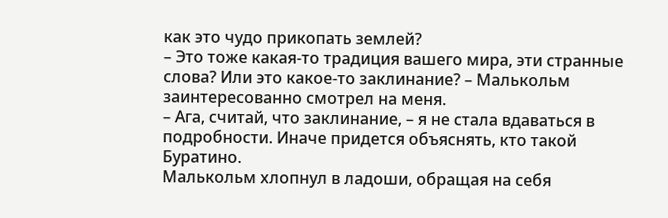как это чудо прикопать землей?
– Это тоже какая-то традиция вашего мира, эти странные слова? Или это какое-то заклинание? – Малькольм заинтересованно смотрел на меня.
– Ага, считай, что заклинание, – я не стала вдаваться в подробности. Иначе придется объяснять, кто такой Буратино.
Малькольм хлопнул в ладоши, обращая на себя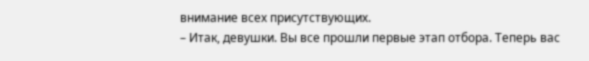внимание всех присутствующих.
– Итак, девушки. Вы все прошли первые этап отбора. Теперь вас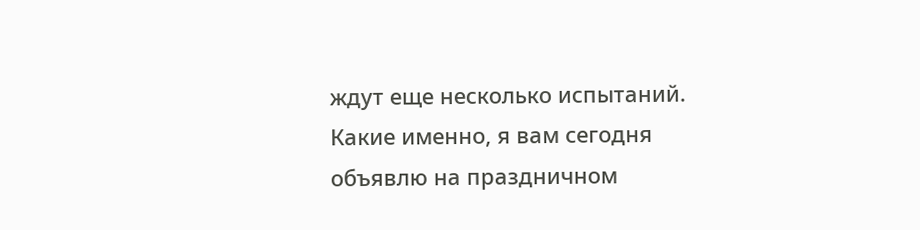ждут еще несколько испытаний. Какие именно, я вам сегодня объявлю на праздничном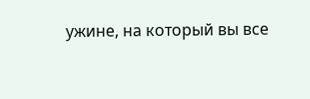ужине, на который вы все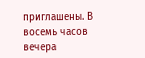приглашены. В восемь часов вечера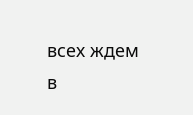всех ждем в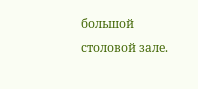большой столовой зале.